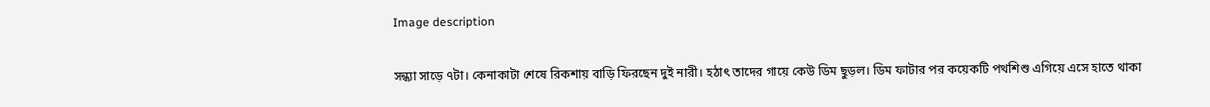Image description

সন্ধ্যা সাড়ে ৭টা। কেনাকাটা শেষে রিকশায় বাড়ি ফিরছেন দুই নারী। হঠাৎ তাদের গায়ে কেউ ডিম ছুড়ল। ডিম ফাটার পর কয়েকটি পথশিশু এগিয়ে এসে হাতে থাকা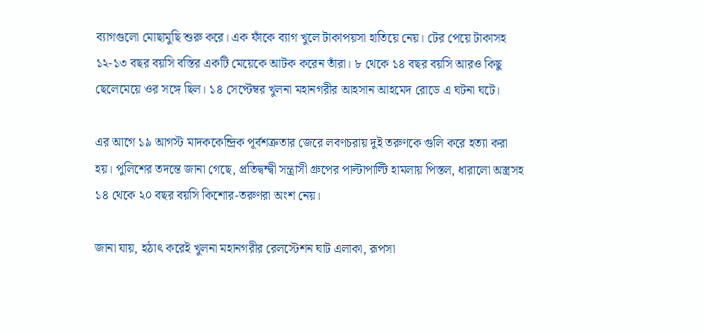ব্যাগগুলো মোছামুছি শুরু করে। এক ফাঁকে ব্যাগ খুলে টাকাপয়সা হাতিয়ে নেয়। টের পেয়ে টাকাসহ ১২-১৩ বছর বয়সি বস্তির একটি মেয়েকে আটক করেন তাঁরা। ৮ থেকে ১৪ বছর বয়সি আরও কিছু ছেলেমেয়ে ওর সঙ্গে ছিল। ১৪ সেপ্টেম্বর খুলনা মহানগরীর আহসান আহমেদ রোডে এ ঘটনা ঘটে।

এর আগে ১৯ আগস্ট মাদককেন্দ্রিক পূর্বশত্রুতার জেরে লবণচরায় দুই তরুণকে গুলি করে হত্যা করা হয়। পুলিশের তদন্তে জানা গেছে, প্রতিদ্বন্দ্বী সন্ত্রাসী গ্রুপের পাল্টাপাল্টি হামলায় পিস্তল, ধারালো অস্ত্রসহ ১৪ থেকে ২০ বছর বয়সি কিশোর-তরুণরা অংশ নেয়।

জানা যায়, হঠাৎ করেই খুলনা মহানগরীর রেলস্টেশন ঘাট এলাকা, রূপসা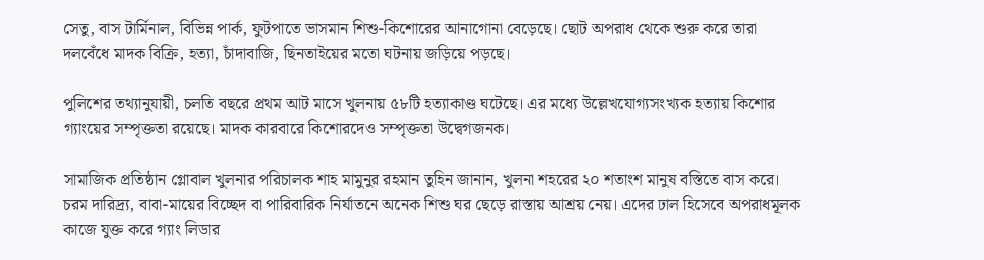সেতু, বাস টার্মিনাল, বিভিন্ন পার্ক, ফুটপাতে ভাসমান শিশু-কিশোরের আনাগোনা বেড়েছে। ছোট অপরাধ থেকে শুরু করে তারা দলবেঁধে মাদক বিক্রি, হত্যা, চাঁদাবাজি, ছিনতাইয়ের মতো ঘটনায় জড়িয়ে পড়ছে।

পুলিশের তথ্যানুযায়ী, চলতি বছরে প্রথম আট মাসে খুলনায় ৫৮টি হত্যাকাণ্ড ঘটেছে। এর মধ্যে উল্লেখযোগ্যসংখ্যক হত্যায় কিশোর গ্যাংয়ের সম্পৃক্ততা রয়েছে। মাদক কারবারে কিশোরদেও সম্পৃক্ততা উদ্বেগজনক।

সামাজিক প্রতিষ্ঠান গ্লোবাল খুলনার পরিচালক শাহ মামুনুর রহমান তুহিন জানান, খুলনা শহরের ২০ শতাংশ মানুষ বস্তিতে বাস করে। চরম দারিদ্র্য, বাবা-মায়ের বিচ্ছেদ বা পারিবারিক নির্যাতনে অনেক শিশু ঘর ছেড়ে রাস্তায় আশ্রয় নেয়। এদের ঢাল হিসেবে অপরাধমূলক কাজে যুক্ত করে গ্যাং লিডার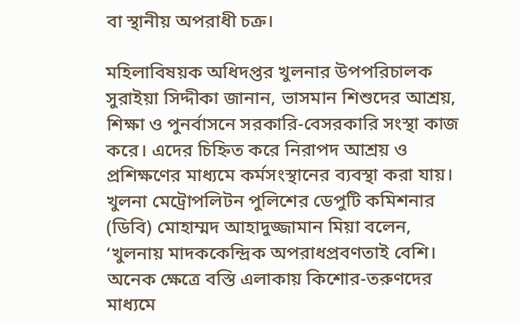বা স্থানীয় অপরাধী চক্র।

মহিলাবিষয়ক অধিদপ্তর খুলনার উপপরিচালক সুরাইয়া সিদ্দীকা জানান, ভাসমান শিশুদের আশ্রয়, শিক্ষা ও পুনর্বাসনে সরকারি-বেসরকারি সংস্থা কাজ করে। এদের চিহ্নিত করে নিরাপদ আশ্রয় ও প্রশিক্ষণের মাধ্যমে কর্মসংস্থানের ব্যবস্থা করা যায়। খুলনা মেট্রোপলিটন পুলিশের ডেপুটি কমিশনার (ডিবি) মোহাম্মদ আহাদুজ্জামান মিয়া বলেন, ‘খুলনায় মাদককেন্দ্রিক অপরাধপ্রবণতাই বেশি। অনেক ক্ষেত্রে বস্তি এলাকায় কিশোর-তরুণদের মাধ্যমে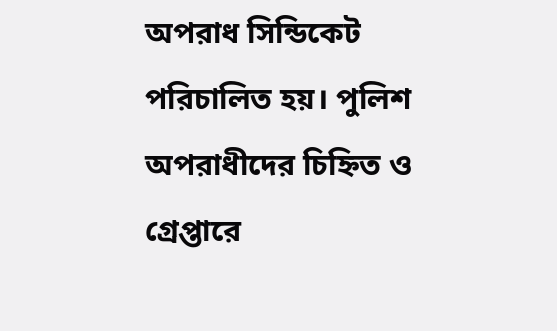অপরাধ সিন্ডিকেট পরিচালিত হয়। পুলিশ অপরাধীদের চিহ্নিত ও গ্রেপ্তারে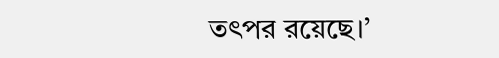তৎপর রয়েছে।’